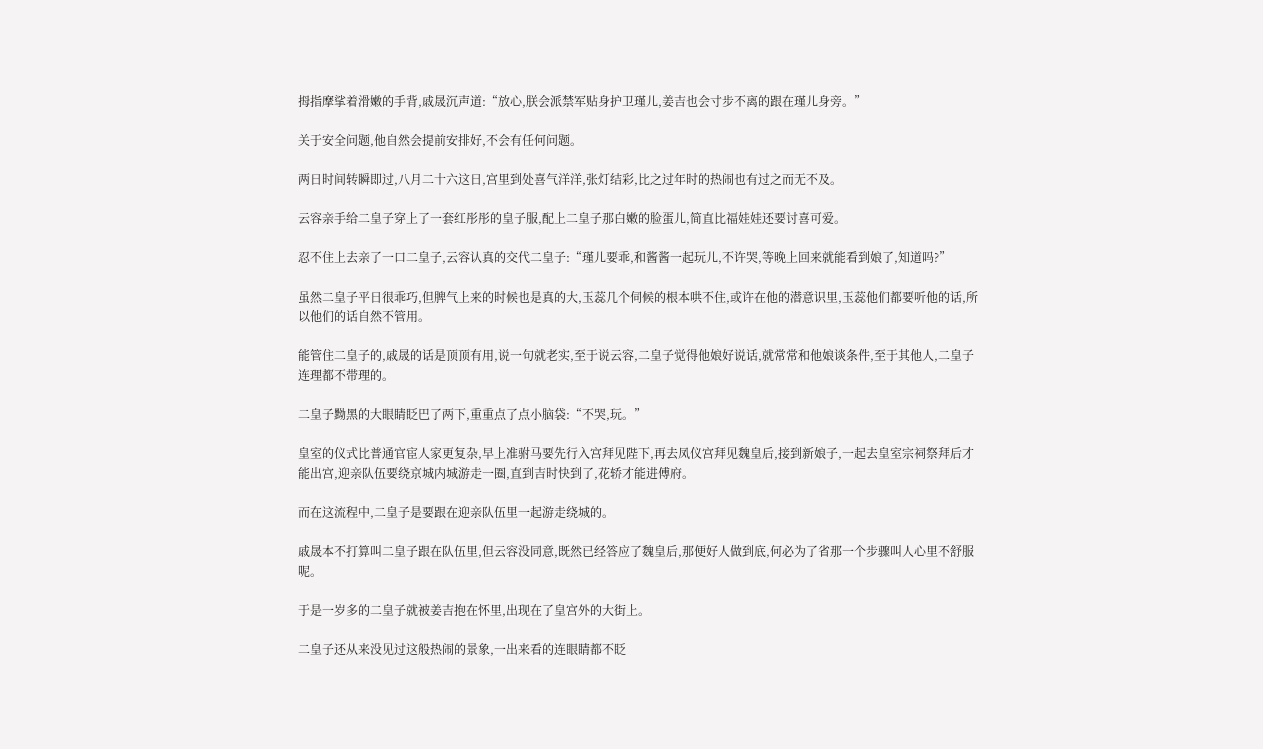拇指摩挲着滑嫩的手背,戚晟沉声道:“放心,朕会派禁军贴身护卫瑾儿,姜吉也会寸步不离的跟在瑾儿身旁。”

关于安全问题,他自然会提前安排好,不会有任何问题。

两日时间转瞬即过,八月二十六这日,宫里到处喜气洋洋,张灯结彩,比之过年时的热闹也有过之而无不及。

云容亲手给二皇子穿上了一套红彤彤的皇子服,配上二皇子那白嫩的脸蛋儿,简直比福娃娃还要讨喜可爱。

忍不住上去亲了一口二皇子,云容认真的交代二皇子:“瑾儿要乖,和酱酱一起玩儿,不许哭,等晚上回来就能看到娘了,知道吗?”

虽然二皇子平日很乖巧,但脾气上来的时候也是真的大,玉蕊几个伺候的根本哄不住,或许在他的潜意识里,玉蕊他们都要听他的话,所以他们的话自然不管用。

能管住二皇子的,戚晟的话是顶顶有用,说一句就老实,至于说云容,二皇子觉得他娘好说话,就常常和他娘谈条件,至于其他人,二皇子连理都不带理的。

二皇子黝黑的大眼睛眨巴了两下,重重点了点小脑袋:“不哭,玩。”

皇室的仪式比普通官宦人家更复杂,早上准驸马要先行入宫拜见陛下,再去凤仪宫拜见魏皇后,接到新娘子,一起去皇室宗祠祭拜后才能出宫,迎亲队伍要绕京城内城游走一圈,直到吉时快到了,花轿才能进傅府。

而在这流程中,二皇子是要跟在迎亲队伍里一起游走绕城的。

戚晟本不打算叫二皇子跟在队伍里,但云容没同意,既然已经答应了魏皇后,那便好人做到底,何必为了省那一个步骤叫人心里不舒服呢。

于是一岁多的二皇子就被姜吉抱在怀里,出现在了皇宫外的大街上。

二皇子还从来没见过这般热闹的景象,一出来看的连眼睛都不眨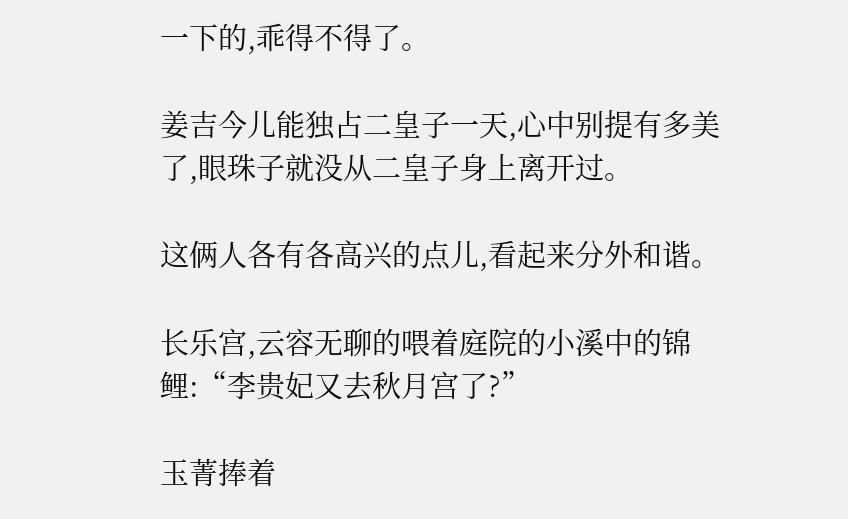一下的,乖得不得了。

姜吉今儿能独占二皇子一天,心中别提有多美了,眼珠子就没从二皇子身上离开过。

这俩人各有各高兴的点儿,看起来分外和谐。

长乐宫,云容无聊的喂着庭院的小溪中的锦鲤:“李贵妃又去秋月宫了?”

玉菁捧着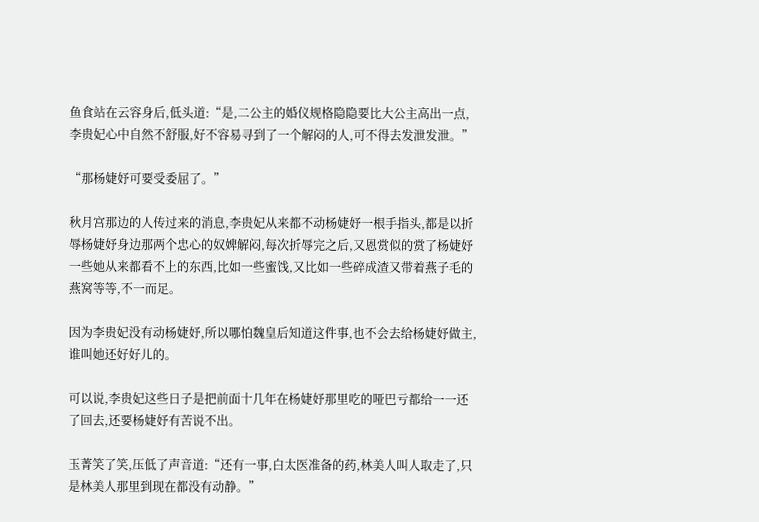鱼食站在云容身后,低头道:“是,二公主的婚仪规格隐隐要比大公主高出一点,李贵妃心中自然不舒服,好不容易寻到了一个解闷的人,可不得去发泄发泄。”

“那杨婕妤可要受委屈了。”

秋月宫那边的人传过来的消息,李贵妃从来都不动杨婕妤一根手指头,都是以折辱杨婕妤身边那两个忠心的奴婢解闷,每次折辱完之后,又恩赏似的赏了杨婕妤一些她从来都看不上的东西,比如一些蜜饯,又比如一些碎成渣又带着燕子毛的燕窝等等,不一而足。

因为李贵妃没有动杨婕妤,所以哪怕魏皇后知道这件事,也不会去给杨婕妤做主,谁叫她还好好儿的。

可以说,李贵妃这些日子是把前面十几年在杨婕妤那里吃的哑巴亏都给一一还了回去,还要杨婕妤有苦说不出。

玉菁笑了笑,压低了声音道:“还有一事,白太医准备的药,林美人叫人取走了,只是林美人那里到现在都没有动静。”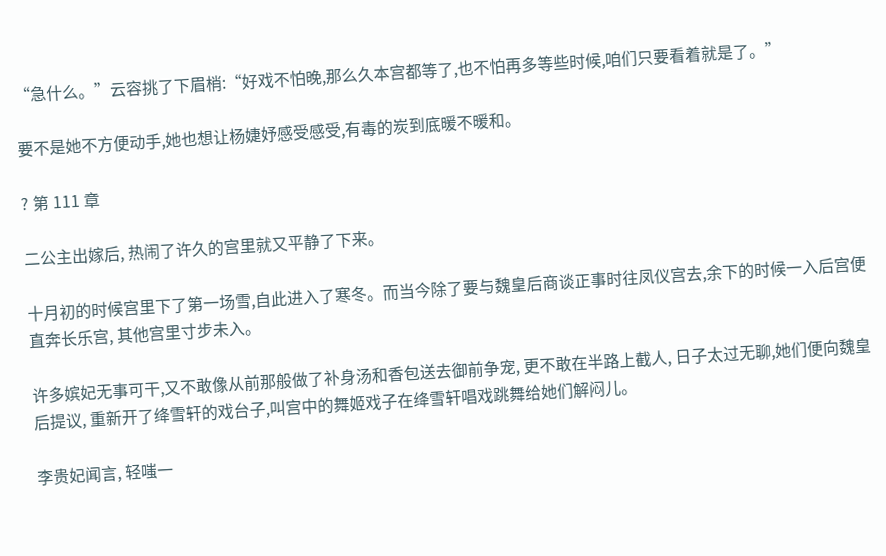“急什么。”云容挑了下眉梢:“好戏不怕晚,那么久本宫都等了,也不怕再多等些时候,咱们只要看着就是了。”

要不是她不方便动手,她也想让杨婕妤感受感受,有毒的炭到底暖不暖和。

? 第 111 章

二公主出嫁后, 热闹了许久的宫里就又平静了下来。

十月初的时候宫里下了第一场雪,自此进入了寒冬。而当今除了要与魏皇后商谈正事时往凤仪宫去,余下的时候一入后宫便直奔长乐宫, 其他宫里寸步未入。

许多嫔妃无事可干,又不敢像从前那般做了补身汤和香包送去御前争宠, 更不敢在半路上截人, 日子太过无聊,她们便向魏皇后提议, 重新开了绛雪轩的戏台子,叫宫中的舞姬戏子在绛雪轩唱戏跳舞给她们解闷儿。

李贵妃闻言, 轻嗤一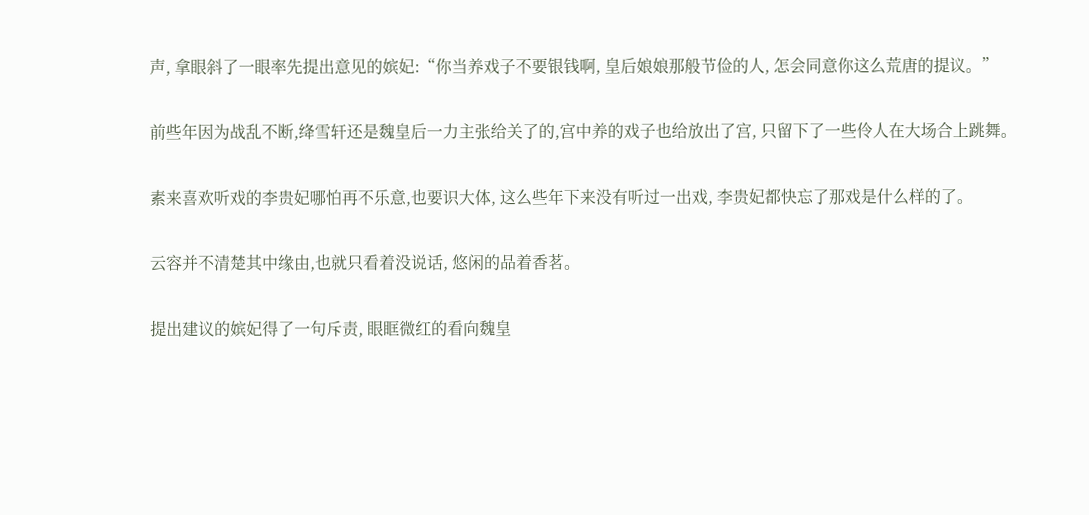声, 拿眼斜了一眼率先提出意见的嫔妃:“你当养戏子不要银钱啊, 皇后娘娘那般节俭的人, 怎会同意你这么荒唐的提议。”

前些年因为战乱不断,绛雪轩还是魏皇后一力主张给关了的,宫中养的戏子也给放出了宫, 只留下了一些伶人在大场合上跳舞。

素来喜欢听戏的李贵妃哪怕再不乐意,也要识大体, 这么些年下来没有听过一出戏, 李贵妃都快忘了那戏是什么样的了。

云容并不清楚其中缘由,也就只看着没说话, 悠闲的品着香茗。

提出建议的嫔妃得了一句斥责, 眼眶微红的看向魏皇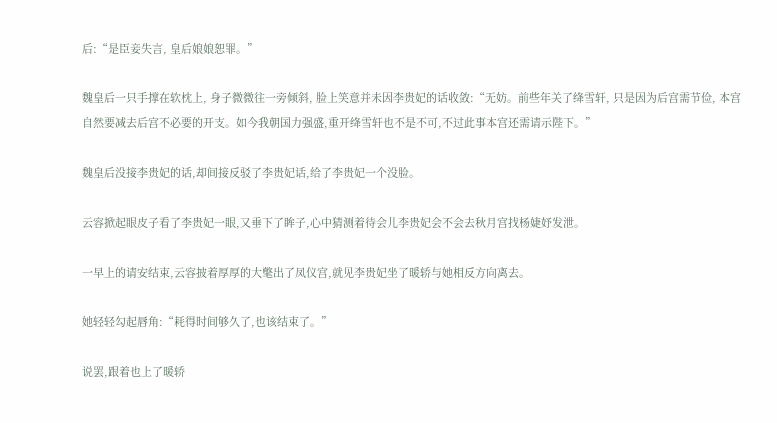后:“是臣妾失言, 皇后娘娘恕罪。”

魏皇后一只手撑在软枕上, 身子微微往一旁倾斜, 脸上笑意并未因李贵妃的话收敛:“无妨。前些年关了绛雪轩, 只是因为后宫需节俭, 本宫自然要减去后宫不必要的开支。如今我朝国力强盛,重开绛雪轩也不是不可,不过此事本宫还需请示陛下。”

魏皇后没接李贵妃的话,却间接反驳了李贵妃话,给了李贵妃一个没脸。

云容掀起眼皮子看了李贵妃一眼,又垂下了眸子,心中猜测着待会儿李贵妃会不会去秋月宫找杨婕妤发泄。

一早上的请安结束,云容披着厚厚的大氅出了凤仪宫,就见李贵妃坐了暖轿与她相反方向离去。

她轻轻勾起唇角:“耗得时间够久了,也该结束了。”

说罢,跟着也上了暖轿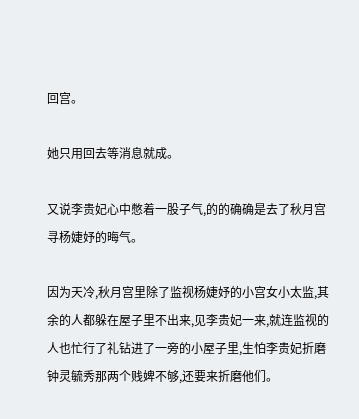回宫。

她只用回去等消息就成。

又说李贵妃心中憋着一股子气,的的确确是去了秋月宫寻杨婕妤的晦气。

因为天冷,秋月宫里除了监视杨婕妤的小宫女小太监,其余的人都躲在屋子里不出来,见李贵妃一来,就连监视的人也忙行了礼钻进了一旁的小屋子里,生怕李贵妃折磨钟灵毓秀那两个贱婢不够,还要来折磨他们。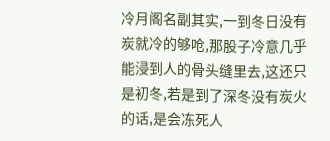冷月阁名副其实,一到冬日没有炭就冷的够呛,那股子冷意几乎能浸到人的骨头缝里去,这还只是初冬,若是到了深冬没有炭火的话,是会冻死人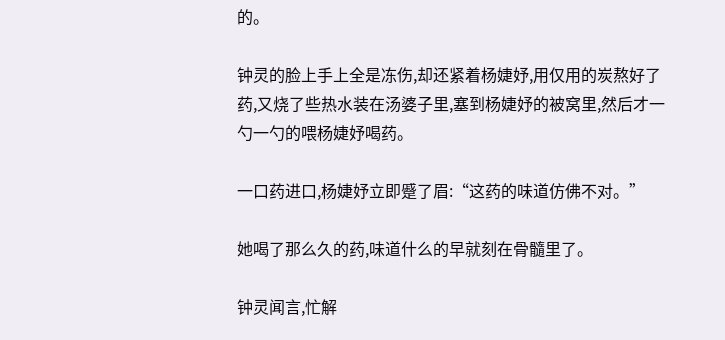的。

钟灵的脸上手上全是冻伤,却还紧着杨婕妤,用仅用的炭熬好了药,又烧了些热水装在汤婆子里,塞到杨婕妤的被窝里,然后才一勺一勺的喂杨婕妤喝药。

一口药进口,杨婕妤立即蹙了眉:“这药的味道仿佛不对。”

她喝了那么久的药,味道什么的早就刻在骨髓里了。

钟灵闻言,忙解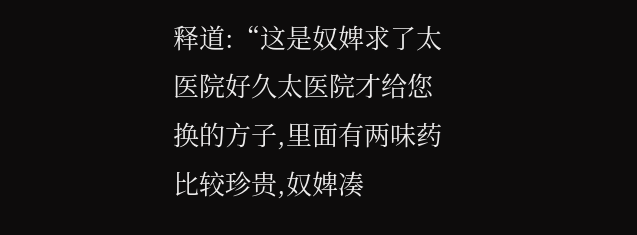释道:“这是奴婢求了太医院好久太医院才给您换的方子,里面有两味药比较珍贵,奴婢凑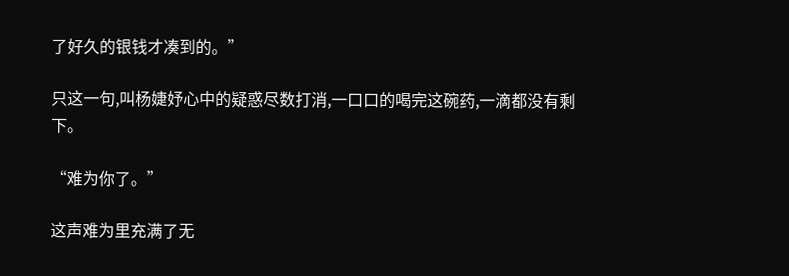了好久的银钱才凑到的。”

只这一句,叫杨婕妤心中的疑惑尽数打消,一口口的喝完这碗药,一滴都没有剩下。

“难为你了。”

这声难为里充满了无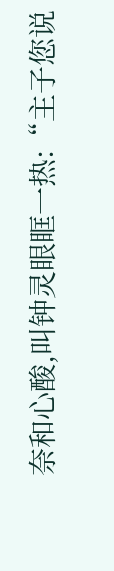奈和心酸,叫钟灵眼眶一热:“主子您说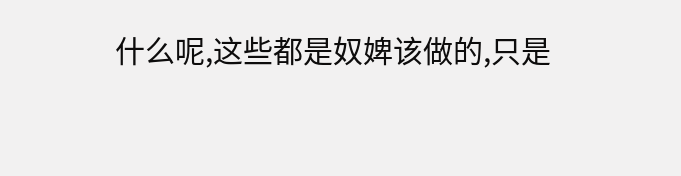什么呢,这些都是奴婢该做的,只是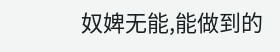奴婢无能,能做到的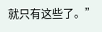就只有这些了。”